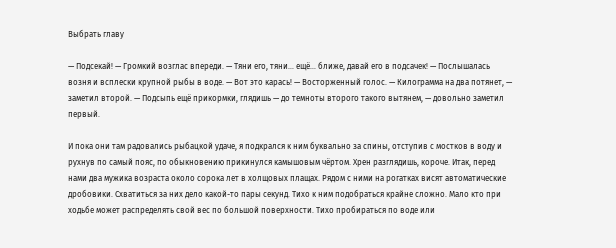Выбрать главу

— Подсекай! — Громкий возглас впереди. — Тяни его, тяни… ещё… ближе, давай его в подсачек! — Послышалась возня и всплески крупной рыбы в воде. — Вот это карась! — Восторженный голос. — Килограмма на два потянет, — заметил второй. — Подсыпь ещё прикормки, глядишь — до темноты второго такого вытянем, — довольно заметил первый.

И пока они там радовались рыбацкой удаче, я подкрался к ним буквально за спины, отступив с мостков в воду и рухнув по самый пояс, по обыкновению прикинулся камышовым чёртом. Хрен разглядишь, короче. Итак, перед нами два мужика возраста около сорока лет в холщовых плащах. Рядом с ними на рогатках висят автоматические дробовики. Схватиться за них дело какой-то пары секунд. Тихо к ним подобраться крайне сложно. Мало кто при ходьбе может распределять свой вес по большой поверхности. Тихо пробираться по воде или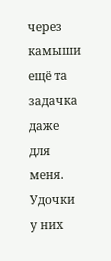через камыши ещё та задачка даже для меня. Удочки у них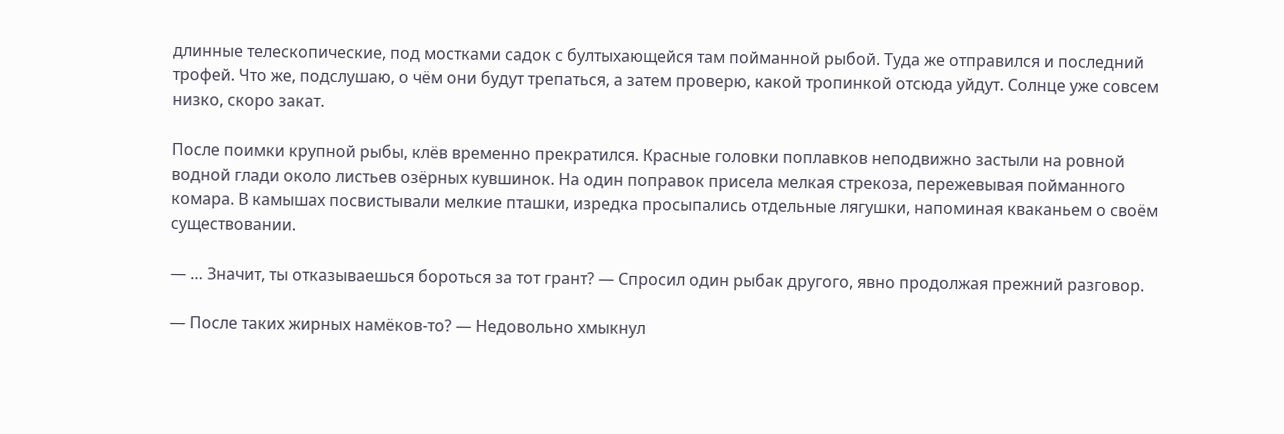длинные телескопические, под мостками садок с бултыхающейся там пойманной рыбой. Туда же отправился и последний трофей. Что же, подслушаю, о чём они будут трепаться, а затем проверю, какой тропинкой отсюда уйдут. Солнце уже совсем низко, скоро закат.

После поимки крупной рыбы, клёв временно прекратился. Красные головки поплавков неподвижно застыли на ровной водной глади около листьев озёрных кувшинок. На один поправок присела мелкая стрекоза, пережевывая пойманного комара. В камышах посвистывали мелкие пташки, изредка просыпались отдельные лягушки, напоминая кваканьем о своём существовании.

— … Значит, ты отказываешься бороться за тот грант? — Спросил один рыбак другого, явно продолжая прежний разговор.

— После таких жирных намёков-то? — Недовольно хмыкнул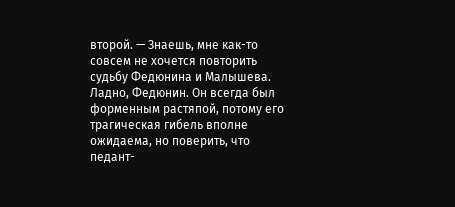второй. — Знаешь, мне как-то совсем не хочется повторить судьбу Федюнина и Малышева. Ладно, Федюнин. Он всегда был форменным растяпой, потому его трагическая гибель вполне ожидаема, но поверить, что педант-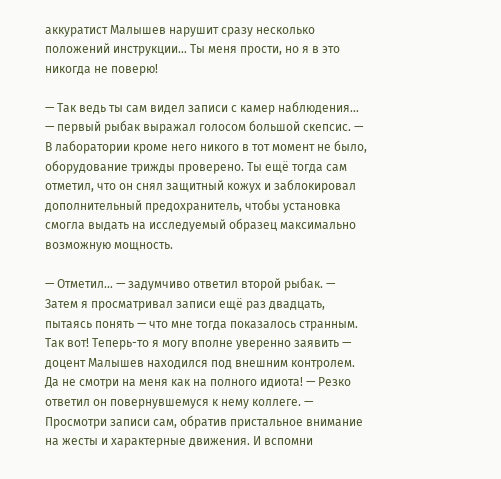аккуратист Малышев нарушит сразу несколько положений инструкции… Ты меня прости, но я в это никогда не поверю!

— Так ведь ты сам видел записи с камер наблюдения… — первый рыбак выражал голосом большой скепсис. — В лаборатории кроме него никого в тот момент не было, оборудование трижды проверено. Ты ещё тогда сам отметил, что он снял защитный кожух и заблокировал дополнительный предохранитель, чтобы установка смогла выдать на исследуемый образец максимально возможную мощность.

— Отметил… — задумчиво ответил второй рыбак. — Затем я просматривал записи ещё раз двадцать, пытаясь понять — что мне тогда показалось странным. Так вот! Теперь-то я могу вполне уверенно заявить — доцент Малышев находился под внешним контролем. Да не смотри на меня как на полного идиота! — Резко ответил он повернувшемуся к нему коллеге. — Просмотри записи сам, обратив пристальное внимание на жесты и характерные движения. И вспомни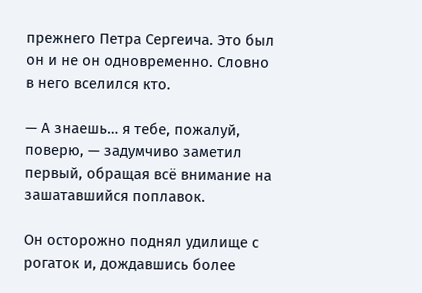прежнего Петра Сергеича. Это был он и не он одновременно. Словно в него вселился кто.

— А знаешь… я тебе, пожалуй, поверю, — задумчиво заметил первый, обращая всё внимание на зашатавшийся поплавок.

Он осторожно поднял удилище с рогаток и, дождавшись более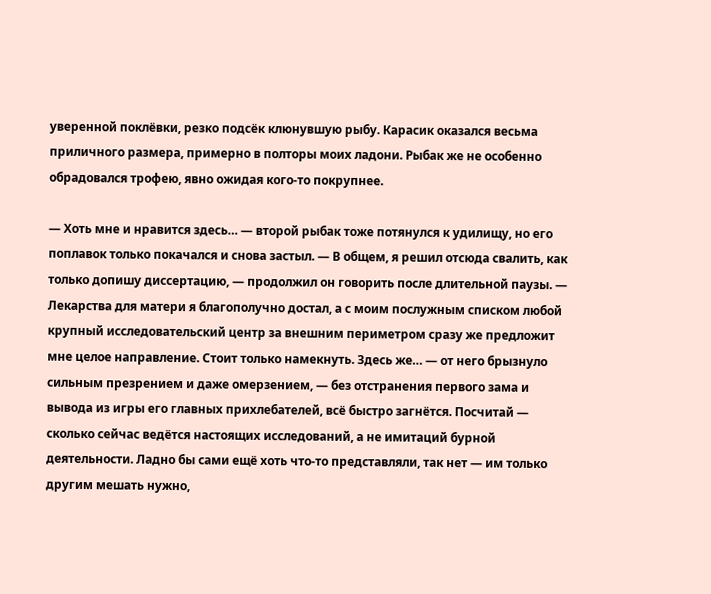уверенной поклёвки, резко подсёк клюнувшую рыбу. Карасик оказался весьма приличного размера, примерно в полторы моих ладони. Рыбак же не особенно обрадовался трофею, явно ожидая кого-то покрупнее.

— Хоть мне и нравится здесь… — второй рыбак тоже потянулся к удилищу, но его поплавок только покачался и снова застыл. — В общем, я решил отсюда свалить, как только допишу диссертацию, — продолжил он говорить после длительной паузы. — Лекарства для матери я благополучно достал, а с моим послужным списком любой крупный исследовательский центр за внешним периметром сразу же предложит мне целое направление. Стоит только намекнуть. Здесь же… — от него брызнуло сильным презрением и даже омерзением, — без отстранения первого зама и вывода из игры его главных прихлебателей, всё быстро загнётся. Посчитай — сколько сейчас ведётся настоящих исследований, а не имитаций бурной деятельности. Ладно бы сами ещё хоть что-то представляли, так нет — им только другим мешать нужно,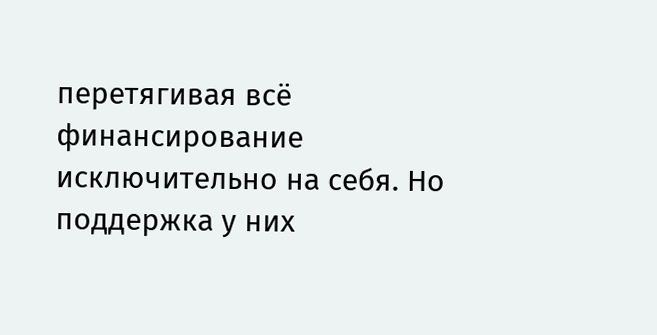перетягивая всё финансирование исключительно на себя. Но поддержка у них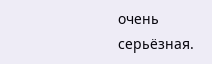очень серьёзная.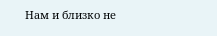Нам и близко не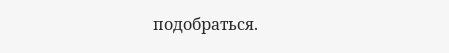подобраться.